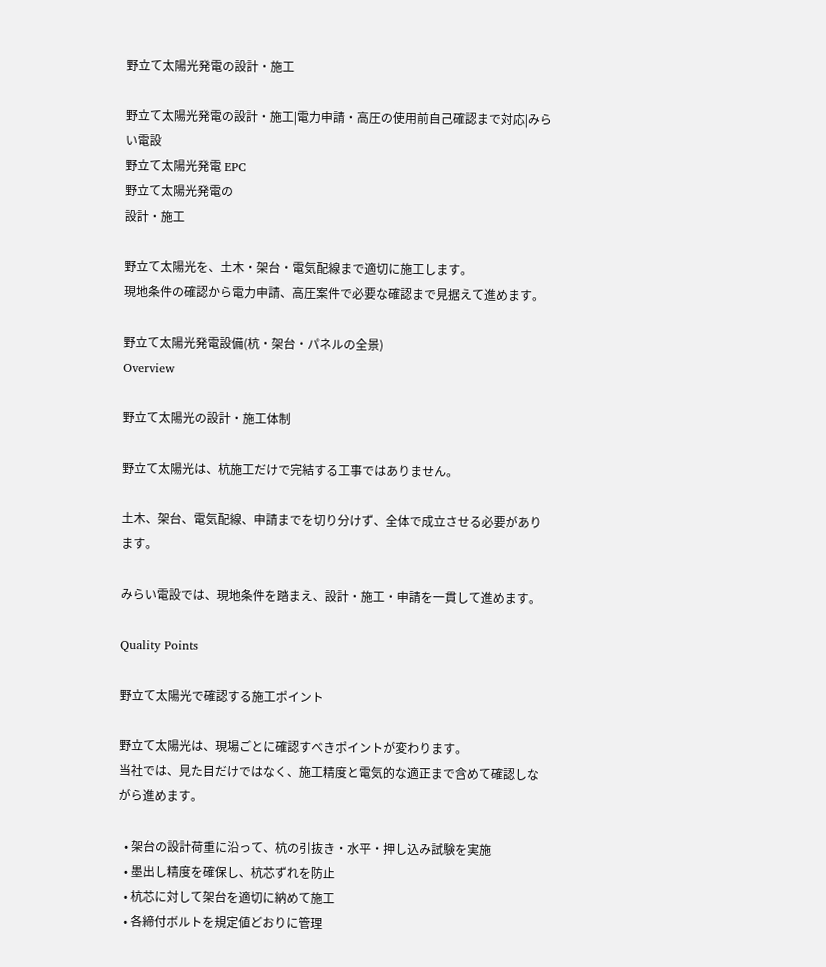野立て太陽光発電の設計・施工

野立て太陽光発電の設計・施工|電力申請・高圧の使用前自己確認まで対応|みらい電設
野立て太陽光発電 EPC
野立て太陽光発電の
設計・施工

野立て太陽光を、土木・架台・電気配線まで適切に施工します。
現地条件の確認から電力申請、高圧案件で必要な確認まで見据えて進めます。

野立て太陽光発電設備(杭・架台・パネルの全景)
Overview

野立て太陽光の設計・施工体制

野立て太陽光は、杭施工だけで完結する工事ではありません。

土木、架台、電気配線、申請までを切り分けず、全体で成立させる必要があります。

みらい電設では、現地条件を踏まえ、設計・施工・申請を一貫して進めます。

Quality Points

野立て太陽光で確認する施工ポイント

野立て太陽光は、現場ごとに確認すべきポイントが変わります。
当社では、見た目だけではなく、施工精度と電気的な適正まで含めて確認しながら進めます。

  • 架台の設計荷重に沿って、杭の引抜き・水平・押し込み試験を実施
  • 墨出し精度を確保し、杭芯ずれを防止
  • 杭芯に対して架台を適切に納めて施工
  • 各締付ボルトを規定値どおりに管理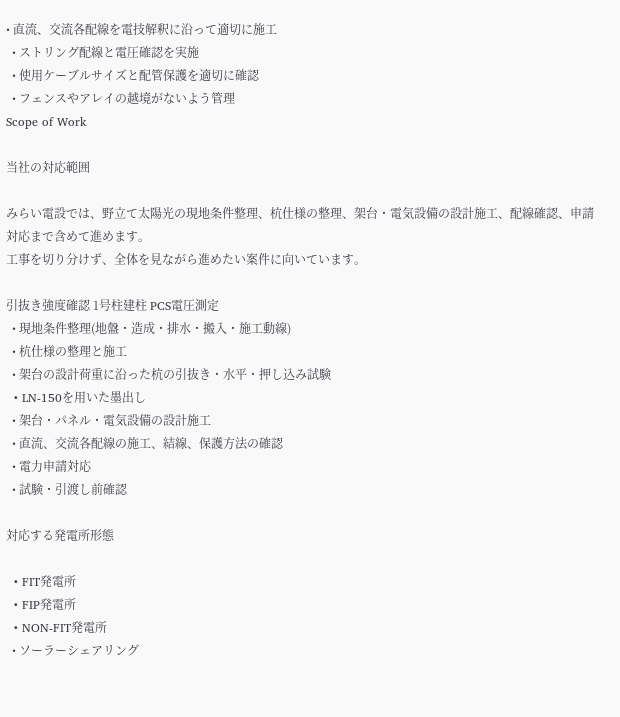• 直流、交流各配線を電技解釈に沿って適切に施工
  • ストリング配線と電圧確認を実施
  • 使用ケーブルサイズと配管保護を適切に確認
  • フェンスやアレイの越境がないよう管理
Scope of Work

当社の対応範囲

みらい電設では、野立て太陽光の現地条件整理、杭仕様の整理、架台・電気設備の設計施工、配線確認、申請対応まで含めて進めます。
工事を切り分けず、全体を見ながら進めたい案件に向いています。

引抜き強度確認 1号柱建柱 PCS電圧測定
  • 現地条件整理(地盤・造成・排水・搬入・施工動線)
  • 杭仕様の整理と施工
  • 架台の設計荷重に沿った杭の引抜き・水平・押し込み試験
  • LN-150を用いた墨出し
  • 架台・パネル・電気設備の設計施工
  • 直流、交流各配線の施工、結線、保護方法の確認
  • 電力申請対応
  • 試験・引渡し前確認

対応する発電所形態

  • FIT発電所
  • FIP発電所
  • NON-FIT発電所
  • ソーラーシェアリング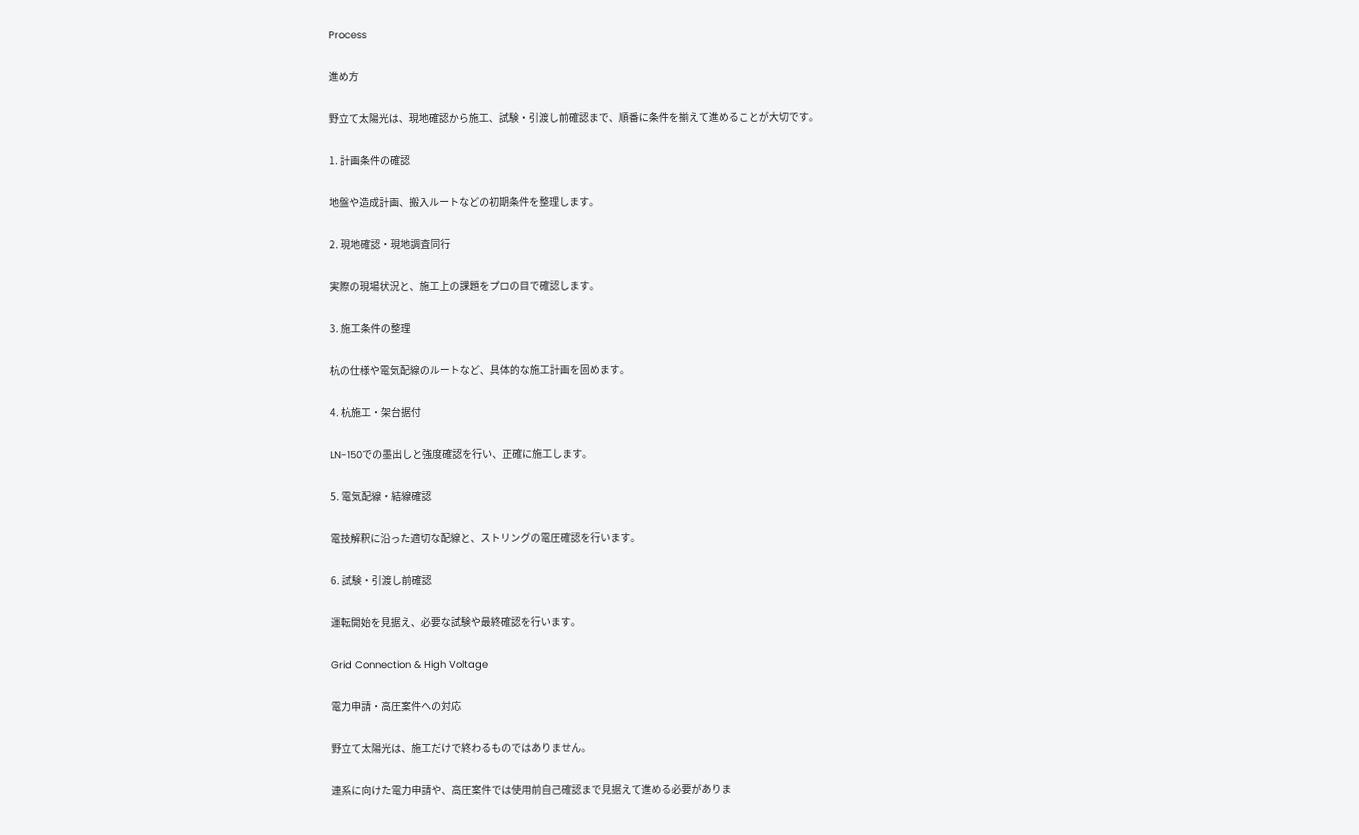Process

進め方

野立て太陽光は、現地確認から施工、試験・引渡し前確認まで、順番に条件を揃えて進めることが大切です。

1. 計画条件の確認

地盤や造成計画、搬入ルートなどの初期条件を整理します。

2. 現地確認・現地調査同行

実際の現場状況と、施工上の課題をプロの目で確認します。

3. 施工条件の整理

杭の仕様や電気配線のルートなど、具体的な施工計画を固めます。

4. 杭施工・架台据付

LN-150での墨出しと強度確認を行い、正確に施工します。

5. 電気配線・結線確認

電技解釈に沿った適切な配線と、ストリングの電圧確認を行います。

6. 試験・引渡し前確認

運転開始を見据え、必要な試験や最終確認を行います。

Grid Connection & High Voltage

電力申請・高圧案件への対応

野立て太陽光は、施工だけで終わるものではありません。

連系に向けた電力申請や、高圧案件では使用前自己確認まで見据えて進める必要がありま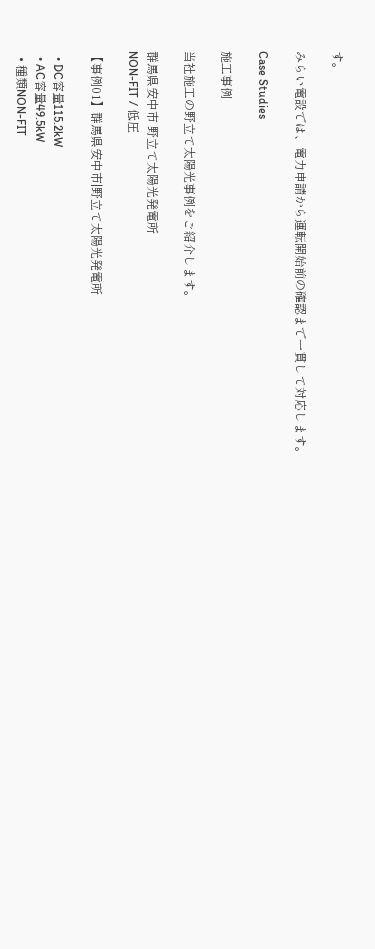す。

みらい電設では、電力申請から運転開始前の確認まで一貫して対応します。

Case Studies

施工事例

当社施工の野立て太陽光事例をご紹介します。

群馬県安中市 野立て太陽光発電所
NON-FIT / 低圧

【事例01】群馬県安中市|野立て太陽光発電所

  • DC容量115.2kW
  • AC容量49.5kW
  • 種類NON-FIT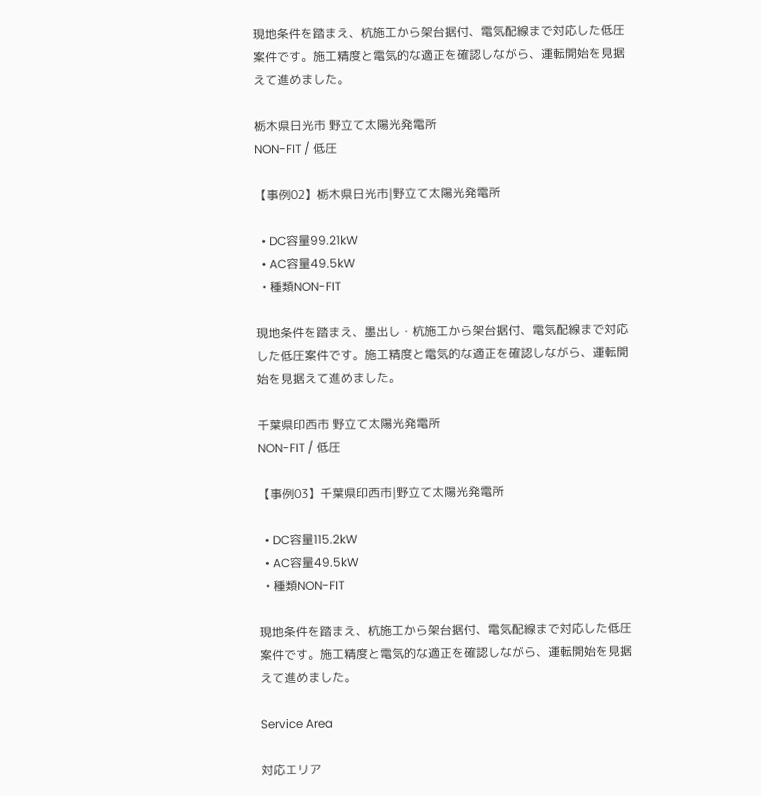現地条件を踏まえ、杭施工から架台据付、電気配線まで対応した低圧案件です。施工精度と電気的な適正を確認しながら、運転開始を見据えて進めました。

栃木県日光市 野立て太陽光発電所
NON-FIT / 低圧

【事例02】栃木県日光市|野立て太陽光発電所

  • DC容量99.21kW
  • AC容量49.5kW
  • 種類NON-FIT

現地条件を踏まえ、墨出し・杭施工から架台据付、電気配線まで対応した低圧案件です。施工精度と電気的な適正を確認しながら、運転開始を見据えて進めました。

千葉県印西市 野立て太陽光発電所
NON-FIT / 低圧

【事例03】千葉県印西市|野立て太陽光発電所

  • DC容量115.2kW
  • AC容量49.5kW
  • 種類NON-FIT

現地条件を踏まえ、杭施工から架台据付、電気配線まで対応した低圧案件です。施工精度と電気的な適正を確認しながら、運転開始を見据えて進めました。

Service Area

対応エリア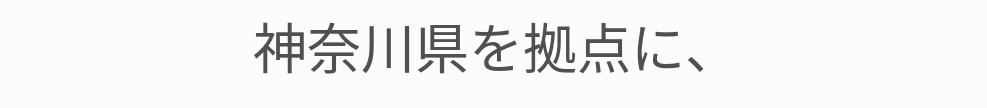神奈川県を拠点に、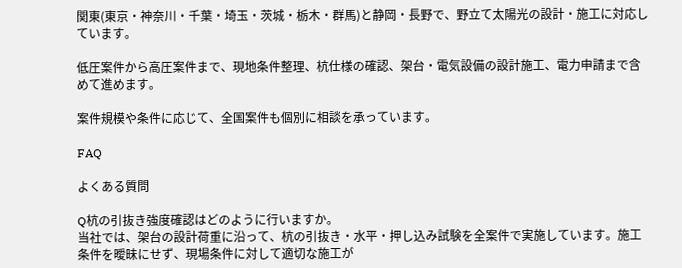関東(東京・神奈川・千葉・埼玉・茨城・栃木・群馬)と静岡・長野で、野立て太陽光の設計・施工に対応しています。

低圧案件から高圧案件まで、現地条件整理、杭仕様の確認、架台・電気設備の設計施工、電力申請まで含めて進めます。

案件規模や条件に応じて、全国案件も個別に相談を承っています。

FAQ

よくある質問

Q杭の引抜き強度確認はどのように行いますか。
当社では、架台の設計荷重に沿って、杭の引抜き・水平・押し込み試験を全案件で実施しています。施工条件を曖昧にせず、現場条件に対して適切な施工が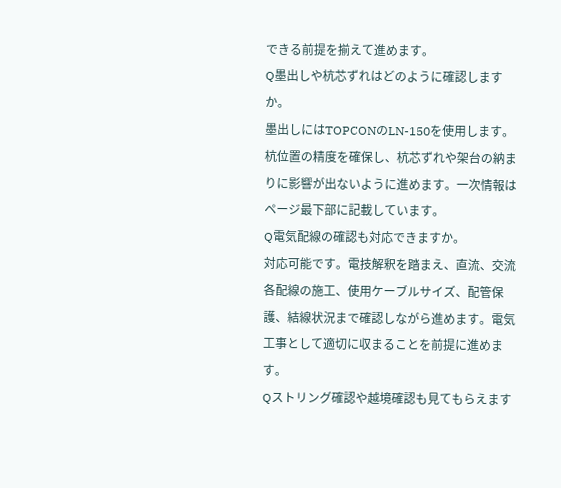できる前提を揃えて進めます。
Q墨出しや杭芯ずれはどのように確認しますか。
墨出しにはTOPCONのLN-150を使用します。杭位置の精度を確保し、杭芯ずれや架台の納まりに影響が出ないように進めます。一次情報はページ最下部に記載しています。
Q電気配線の確認も対応できますか。
対応可能です。電技解釈を踏まえ、直流、交流各配線の施工、使用ケーブルサイズ、配管保護、結線状況まで確認しながら進めます。電気工事として適切に収まることを前提に進めます。
Qストリング確認や越境確認も見てもらえます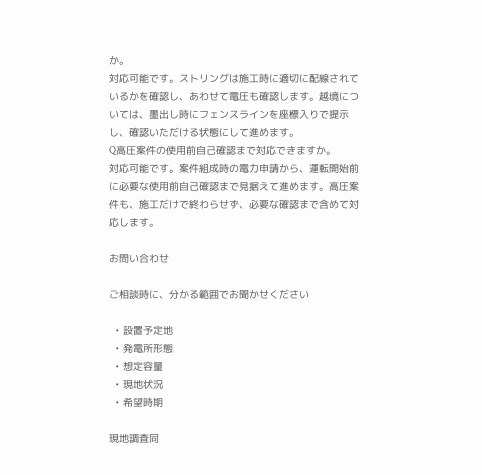か。
対応可能です。ストリングは施工時に適切に配線されているかを確認し、あわせて電圧も確認します。越境については、墨出し時にフェンスラインを座標入りで提示し、確認いただける状態にして進めます。
Q高圧案件の使用前自己確認まで対応できますか。
対応可能です。案件組成時の電力申請から、運転開始前に必要な使用前自己確認まで見据えて進めます。高圧案件も、施工だけで終わらせず、必要な確認まで含めて対応します。

お問い合わせ

ご相談時に、分かる範囲でお聞かせください

  • 設置予定地
  • 発電所形態
  • 想定容量
  • 現地状況
  • 希望時期

現地調査同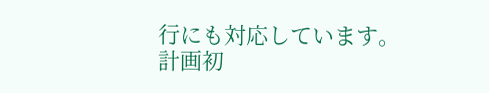行にも対応しています。
計画初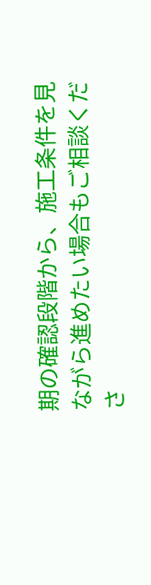期の確認段階から、施工条件を見ながら進めたい場合もご相談くださ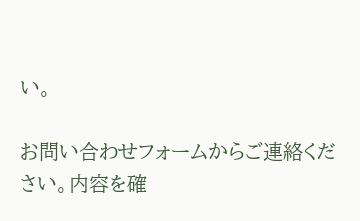い。

お問い合わせフォームからご連絡ください。内容を確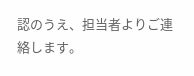認のうえ、担当者よりご連絡します。